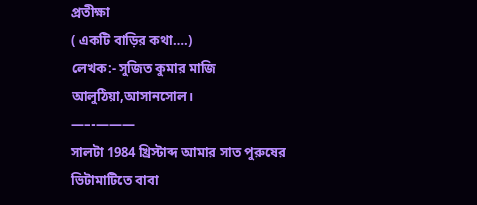প্রতীক্ষা
( একটি বাড়ির কথা….)
লেখক:- সুজিত কুমার মাজি
আলুঠিয়া,আসানসোল।
—–‐———
সালটা 1984 খ্রিস্টাব্দ আমার সাত পুরুষের ভিটামাটিতে বাবা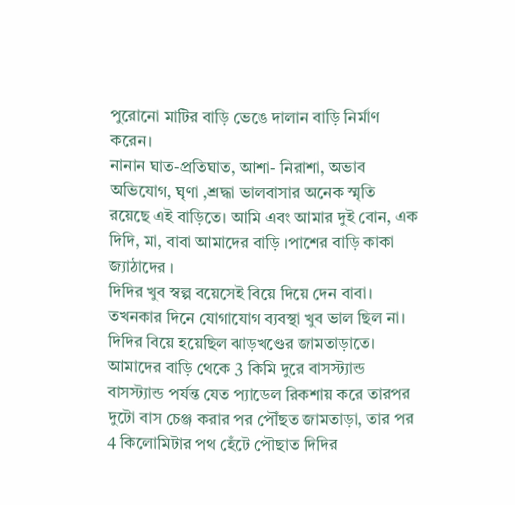পুরোনো মাটির বাড়ি ভেঙে দালান বাড়ি নির্মাণ করেন।
নানান ঘাত-প্রতিঘাত, আশা- নিরাশা, অভাব অভিযোগ, ঘৃণা ,শ্রদ্ধা ভালবাসার অনেক স্মৃতি রয়েছে এই বাড়িতে। আমি এবং আমার দুই বোন, এক দিদি, মা, বাবা আমাদের বাড়ি ।পাশের বাড়ি কাকা জ্যাঠাদের ।
দিদির খুব স্বল্প বয়েসেই বিয়ে দিয়ে দেন বাবা। তখনকার দিনে যোগাযোগ ব্যবস্থা খুব ভাল ছিল না। দিদির বিয়ে হয়েছিল ঝাড়খণ্ডের জামতাড়াতে। আমাদের বাড়ি থেকে 3 কিমি দুরে বাসস্ট্যান্ড বাসস্ট্যান্ড পর্যন্ত যেত প্যাডেল রিকশায় করে তারপর দুটো বাস চেঞ্জ করার পর পৌঁছত জামতাড়া, তার পর 4 কিলোমিটার পথ হেঁটে পৌছাত দিদির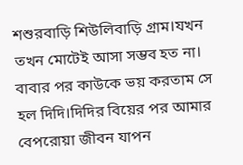শশুরবাড়ি শিউলিবাড়ি গ্রাম।যখন তখন মোটেই আসা সম্ভব হত না।
বাবার পর কাউকে ভয় করতাম সে হল দিদি।দিদির বিয়ের পর আমার বেপরোয়া জীবন যাপন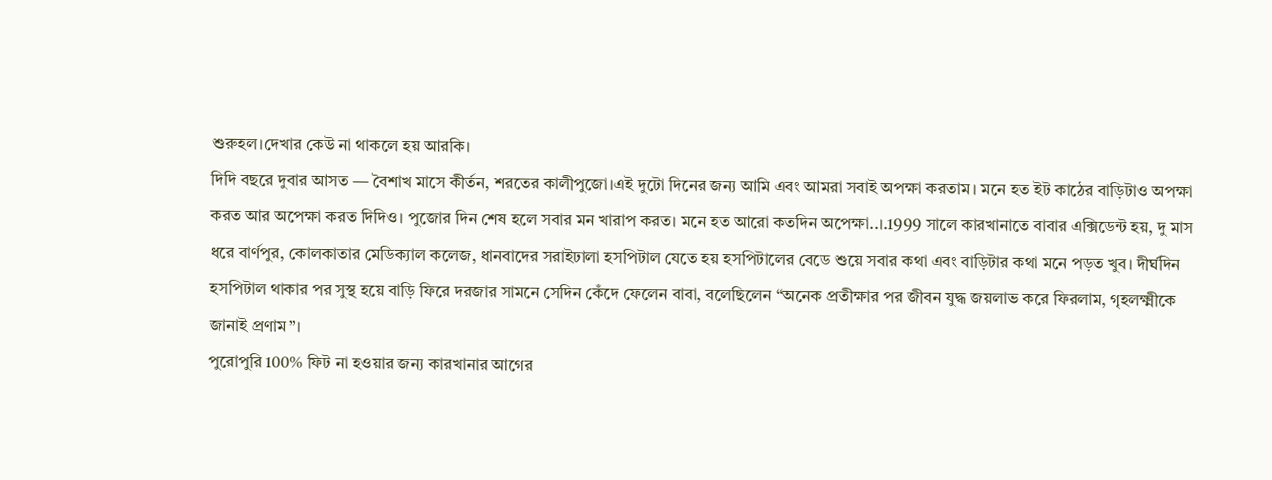শুরুহল।দেখার কেউ না থাকলে হয় আরকি।
দিদি বছরে দুবার আসত — বৈশাখ মাসে কীর্তন, শরতের কালীপুজো।এই দুটো দিনের জন্য আমি এবং আমরা সবাই অপক্ষা করতাম। মনে হত ইট কাঠের বাড়িটাও অপক্ষা করত আর অপেক্ষা করত দিদিও। পুজোর দিন শেষ হলে সবার মন খারাপ করত। মনে হত আরো কতদিন অপেক্ষা..।.1999 সালে কারখানাতে বাবার এক্সিডেন্ট হয়, দু মাস ধরে বার্ণপুর, কোলকাতার মেডিক্যাল কলেজ, ধানবাদের সরাইঢালা হসপিটাল যেতে হয় হসপিটালের বেডে শুয়ে সবার কথা এবং বাড়িটার কথা মনে পড়ত খুব। দীর্ঘদিন হসপিটাল থাকার পর সুস্থ হয়ে বাড়ি ফিরে দরজার সামনে সেদিন কেঁদে ফেলেন বাবা, বলেছিলেন “অনেক প্রতীক্ষার পর জীবন যুদ্ধ জয়লাভ করে ফিরলাম, গৃহলক্ষ্মীকে জানাই প্রণাম”।
পুরোপুরি 100% ফিট না হওয়ার জন্য কারখানার আগের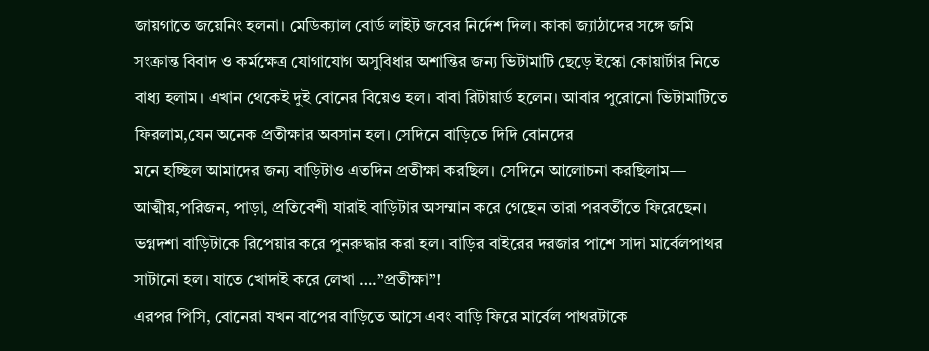জায়গাতে জয়েনিং হলনা। মেডিক্যাল বোর্ড লাইট জবের নির্দেশ দিল। কাকা জ্যাঠাদের সঙ্গে জমি সংক্রান্ত বিবাদ ও কর্মক্ষেত্র যোগাযোগ অসুবিধার অশান্তির জন্য ভিটামাটি ছেড়ে ইস্কো কোয়ার্টার নিতে বাধ্য হলাম। এখান থেকেই দুই বোনের বিয়েও হল। বাবা রিটায়ার্ড হলেন। আবার পুরোনো ভিটামাটিতে ফিরলাম,যেন অনেক প্রতীক্ষার অবসান হল। সেদিনে বাড়িতে দিদি বোনদের
মনে হচ্ছিল আমাদের জন্য বাড়িটাও এতদিন প্রতীক্ষা করছিল। সেদিনে আলোচনা করছিলাম— আত্মীয়,পরিজন, পাড়া, প্রতিবেশী যারাই বাড়িটার অসম্মান করে গেছেন তারা পরবর্তীতে ফিরেছেন।
ভগ্নদশা বাড়িটাকে রিপেয়ার করে পুনরুদ্ধার করা হল। বাড়ির বাইরের দরজার পাশে সাদা মার্বেলপাথর সাটানো হল। যাতে খোদাই করে লেখা ….”প্রতীক্ষা”!
এরপর পিসি, বোনেরা যখন বাপের বাড়িতে আসে এবং বাড়ি ফিরে মার্বেল পাথরটাকে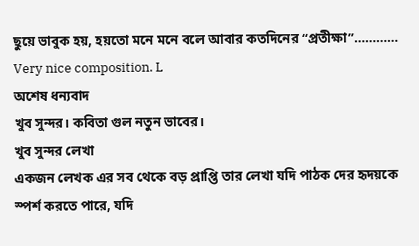ছুয়ে ভাবুক হয়, হয়তো মনে মনে বলে আবার কতদিনের “প্রতীক্ষা”…………
Very nice composition. L
অশেষ ধন্যবাদ
খুব সুন্দর। কবিতা গুল নতুন ভাবের।
খুব সুন্দর লেখা
একজন লেখক এর সব থেকে বড় প্রাপ্তি তার লেখা যদি পাঠক দের হৃদয়কে স্পর্শ করতে পারে, যদি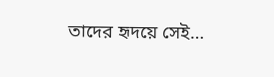তাদের হৃদয়ে সেই…